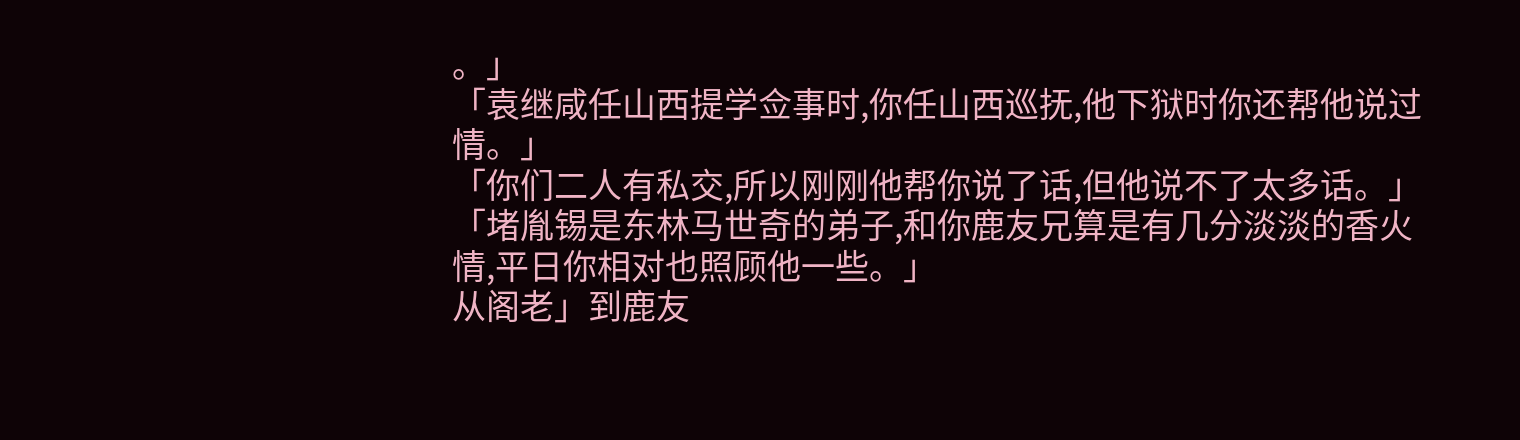。」
「袁继咸任山西提学佥事时,你任山西巡抚,他下狱时你还帮他说过情。」
「你们二人有私交,所以刚刚他帮你说了话,但他说不了太多话。」
「堵胤锡是东林马世奇的弟子,和你鹿友兄算是有几分淡淡的香火情,平日你相对也照顾他一些。」
从阁老」到鹿友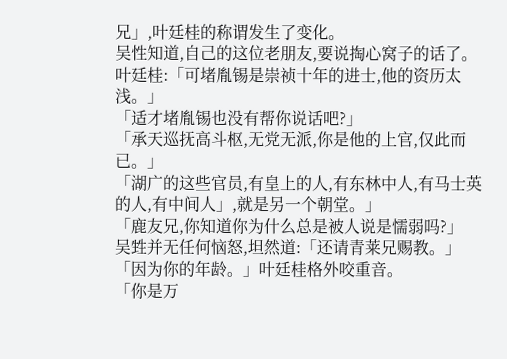兄」,叶廷桂的称谓发生了变化。
吴性知道,自己的这位老朋友,要说掏心窝子的话了。
叶廷桂:「可堵胤锡是崇祯十年的进士,他的资历太浅。」
「适才堵胤锡也没有帮你说话吧?」
「承天巡抚高斗枢,无党无派,你是他的上官,仅此而已。」
「湖广的这些官员,有皇上的人,有东林中人,有马士英的人,有中间人」,就是另一个朝堂。」
「鹿友兄,你知道你为什么总是被人说是懦弱吗?」
吴甡并无任何恼怒,坦然道:「还请青莱兄赐教。」
「因为你的年龄。」叶廷桂格外咬重音。
「你是万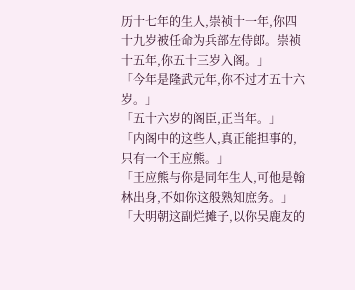历十七年的生人,崇祯十一年,你四十九岁被任命为兵部左侍郎。崇祯十五年,你五十三岁入阁。」
「今年是隆武元年,你不过才五十六岁。」
「五十六岁的阁臣,正当年。」
「内阁中的这些人,真正能担事的,只有一个王应熊。」
「王应熊与你是同年生人,可他是翰林出身,不如你这般熟知庶务。」
「大明朝这副烂摊子,以你吴鹿友的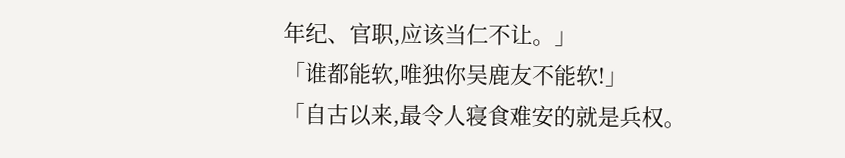年纪、官职,应该当仁不让。」
「谁都能软,唯独你吴鹿友不能软!」
「自古以来,最令人寝食难安的就是兵权。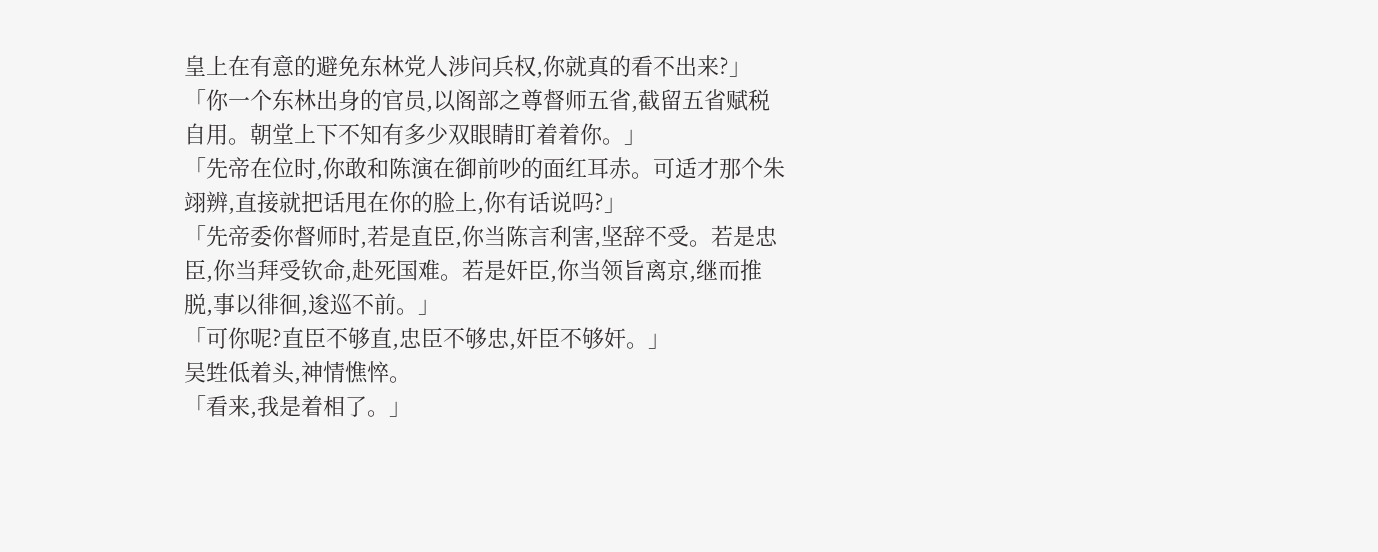皇上在有意的避免东林党人涉问兵权,你就真的看不出来?」
「你一个东林出身的官员,以阁部之尊督师五省,截留五省赋税自用。朝堂上下不知有多少双眼睛盯着着你。」
「先帝在位时,你敢和陈演在御前吵的面红耳赤。可适才那个朱翊辨,直接就把话甩在你的脸上,你有话说吗?」
「先帝委你督师时,若是直臣,你当陈言利害,坚辞不受。若是忠臣,你当拜受钦命,赴死国难。若是奸臣,你当领旨离京,继而推脱,事以徘徊,逡巡不前。」
「可你呢?直臣不够直,忠臣不够忠,奸臣不够奸。」
吴甡低着头,神情憔悴。
「看来,我是着相了。」